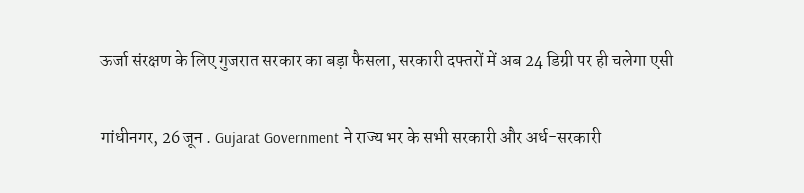ऊर्जा संरक्षण के लिए गुजरात सरकार का बड़ा फैसला, सरकारी दफ्तरों में अब 24 डिग्री पर ही चलेगा एसी

गांधीनगर, 26 जून . Gujarat Government ने राज्य भर के सभी सरकारी और अर्ध-सरकारी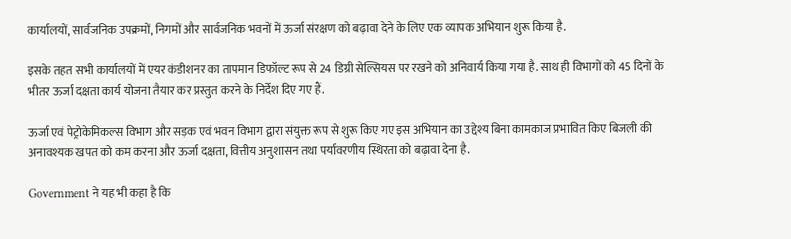कार्यालयों, सार्वजनिक उपक्रमों, निगमों और सार्वजनिक भवनों में ऊर्जा संरक्षण को बढ़ावा देने के लिए एक व्यापक अभियान शुरू किया है.

इसके तहत सभी कार्यालयों में एयर कंडीशनर का तापमान डिफॉल्ट रूप से 24 डिग्री सेल्सियस पर रखने को अनिवार्य किया गया है. साथ ही विभागों को 45 दिनों के भीतर ऊर्जा दक्षता कार्य योजना तैयार कर प्रस्तुत करने के निर्देश दिए गए हैं.

ऊर्जा एवं पेट्रोकेमिकल्स विभाग और सड़क एवं भवन विभाग द्वारा संयुक्त रूप से शुरू किए गए इस अभियान का उद्देश्य बिना कामकाज प्रभावित किए बिजली की अनावश्यक खपत को कम करना और ऊर्जा दक्षता, वित्तीय अनुशासन तथा पर्यावरणीय स्थिरता को बढ़ावा देना है.

Government ने यह भी कहा है कि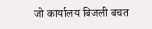जो कार्यालय बिजली बचत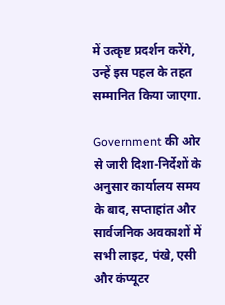में उत्कृष्ट प्रदर्शन करेंगे, उन्हें इस पहल के तहत सम्मानित किया जाएगा.

Government की ओर से जारी दिशा-निर्देशों के अनुसार कार्यालय समय के बाद, सप्ताहांत और सार्वजनिक अवकाशों में सभी लाइट, पंखे, एसी और कंप्यूटर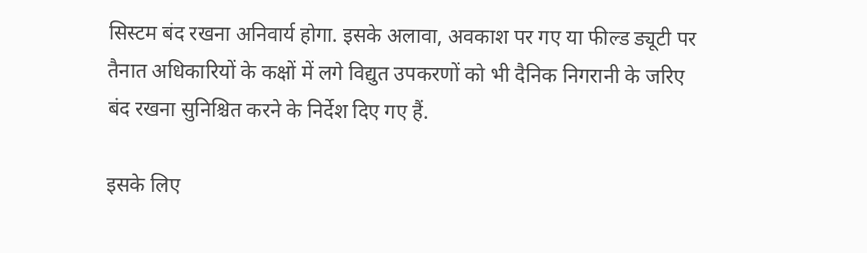सिस्टम बंद रखना अनिवार्य होगा. इसके अलावा, अवकाश पर गए या फील्ड ड्यूटी पर तैनात अधिकारियों के कक्षों में लगे विद्युत उपकरणों को भी दैनिक निगरानी के जरिए बंद रखना सुनिश्चित करने के निर्देश दिए गए हैं.

इसके लिए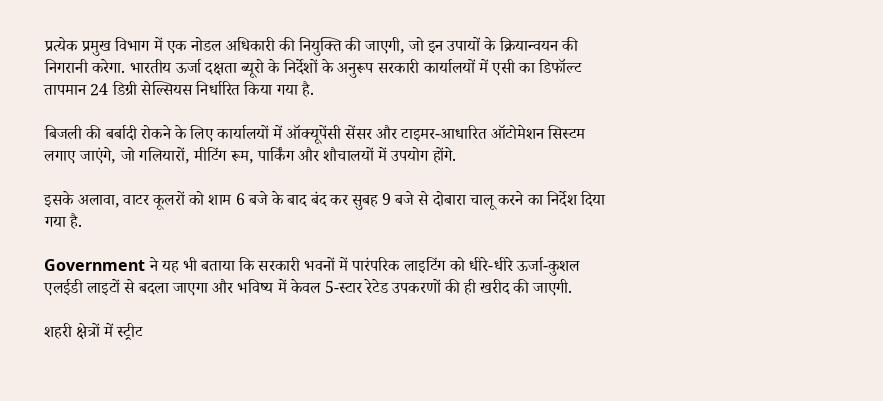प्रत्येक प्रमुख विभाग में एक नोडल अधिकारी की नियुक्ति की जाएगी, जो इन उपायों के क्रियान्वयन की निगरानी करेगा. भारतीय ऊर्जा दक्षता ब्यूरो के निर्देशों के अनुरूप सरकारी कार्यालयों में एसी का डिफॉल्ट तापमान 24 डिग्री सेल्सियस निर्धारित किया गया है.

बिजली की बर्बादी रोकने के लिए कार्यालयों में ऑक्यूपेंसी सेंसर और टाइमर-आधारित ऑटोमेशन सिस्टम लगाए जाएंगे, जो गलियारों, मीटिंग रूम, पार्किंग और शौचालयों में उपयोग होंगे.

इसके अलावा, वाटर कूलरों को शाम 6 बजे के बाद बंद कर सुबह 9 बजे से दोबारा चालू करने का निर्देश दिया गया है.

Government ने यह भी बताया कि सरकारी भवनों में पारंपरिक लाइटिंग को धीरे-धीरे ऊर्जा-कुशल एलईडी लाइटों से बदला जाएगा और भविष्य में केवल 5-स्टार रेटेड उपकरणों की ही खरीद की जाएगी.

शहरी क्षेत्रों में स्ट्रीट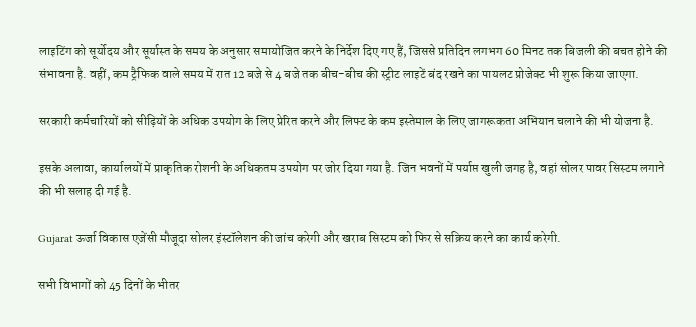लाइटिंग को सूर्योदय और सूर्यास्त के समय के अनुसार समायोजित करने के निर्देश दिए गए हैं, जिससे प्रतिदिन लगभग 60 मिनट तक बिजली की बचत होने की संभावना है. वहीं, कम ट्रैफिक वाले समय में रात 12 बजे से 4 बजे तक बीच-बीच की स्ट्रीट लाइटें बंद रखने का पायलट प्रोजेक्ट भी शुरू किया जाएगा.

सरकारी कर्मचारियों को सीढ़ियों के अधिक उपयोग के लिए प्रेरित करने और लिफ्ट के कम इस्तेमाल के लिए जागरूकता अभियान चलाने की भी योजना है.

इसके अलावा, कार्यालयों में प्राकृतिक रोशनी के अधिकतम उपयोग पर जोर दिया गया है. जिन भवनों में पर्याप्त खुली जगह है, वहां सोलर पावर सिस्टम लगाने की भी सलाह दी गई है.

Gujarat ऊर्जा विकास एजेंसी मौजूदा सोलर इंस्टॉलेशन की जांच करेगी और खराब सिस्टम को फिर से सक्रिय करने का कार्य करेगी.

सभी विभागों को 45 दिनों के भीतर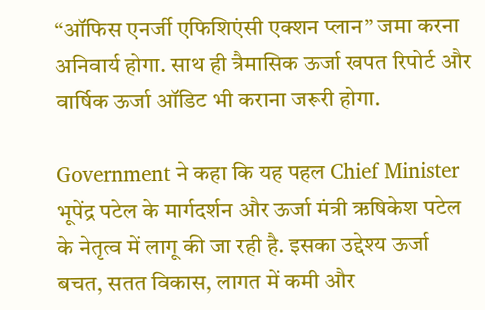“ऑफिस एनर्जी एफिशिएंसी एक्शन प्लान” जमा करना अनिवार्य होगा. साथ ही त्रैमासिक ऊर्जा खपत रिपोर्ट और वार्षिक ऊर्जा ऑडिट भी कराना जरूरी होगा.

Government ने कहा कि यह पहल Chief Minister भूपेंद्र पटेल के मार्गदर्शन और ऊर्जा मंत्री ऋषिकेश पटेल के नेतृत्व में लागू की जा रही है. इसका उद्देश्य ऊर्जा बचत, सतत विकास, लागत में कमी और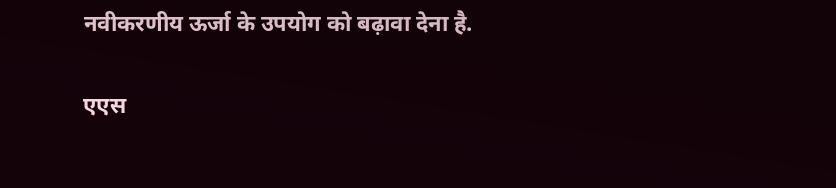नवीकरणीय ऊर्जा के उपयोग को बढ़ावा देना है.

एएस